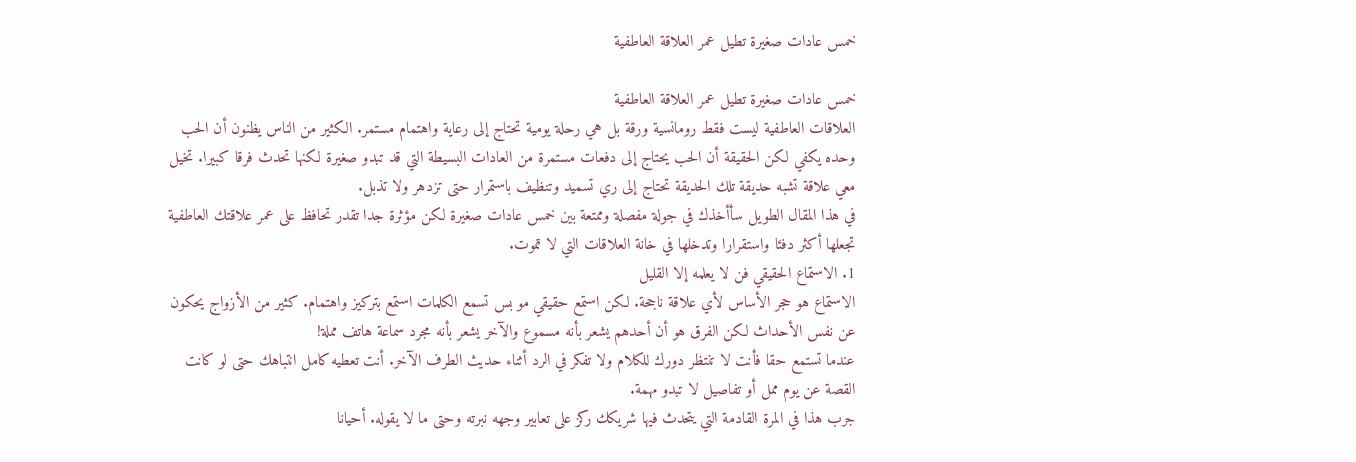خمس عادات صغيرة تطيل عمر العلاقة العاطفية

خمس عادات صغيرة تطيل عمر العلاقة العاطفية
العلاقات العاطفية ليست فقط رومانسية ورقة بل هي رحلة يومية تحتاج إلى رعاية واهتمام مستمر. الكثير من الناس يظنون أن الحب وحده يكفي لكن الحقيقة أن الحب يحتاج إلى دفعات مستمرة من العادات البسيطة التي قد تبدو صغيرة لكنها تحدث فرقا كبيرا. تخيل معي علاقة تشبه حديقة تلك الحديقة تحتاج إلى ري تسميد وتنظيف باستمرار حتى تزدهر ولا تذبل.
في هذا المقال الطويل سأأخذك في جولة مفصلة وممتعة بين خمس عادات صغيرة لكن مؤثرة جدا تقدر تحافظ على عمر علاقتك العاطفية تجعلها أكثر دفئا واستقرارا وتدخلها في خانة العلاقات التي لا ټموت.
1. الاستماع الحقيقي فن لا يعلمه إلا القليل
الاستماع هو حجر الأساس لأي علاقة ناجحة. لكن استمع حقيقي مو بس تسمع الكلمات استمع بتركيز واهتمام. كثير من الأزواج يحكون عن نفس الأحداث لكن الفرق هو أن أحدهم يشعر بأنه مسموع والآخر يشعر بأنه مجرد سماعة هاتف مملة!
عندما تستمع حقا فأنت لا تنتظر دورك للكلام ولا تفكر في الرد أثناء حديث الطرف الآخر. أنت تعطيه كامل انتباهك حتى لو كانت القصة عن يوم ممل أو تفاصيل لا تبدو مهمة.
جرب هذا في المرة القادمة التي يتحدث فيها شريكك ركز على تعابير وجهه نبرته وحتى ما لا يقوله. أحيانا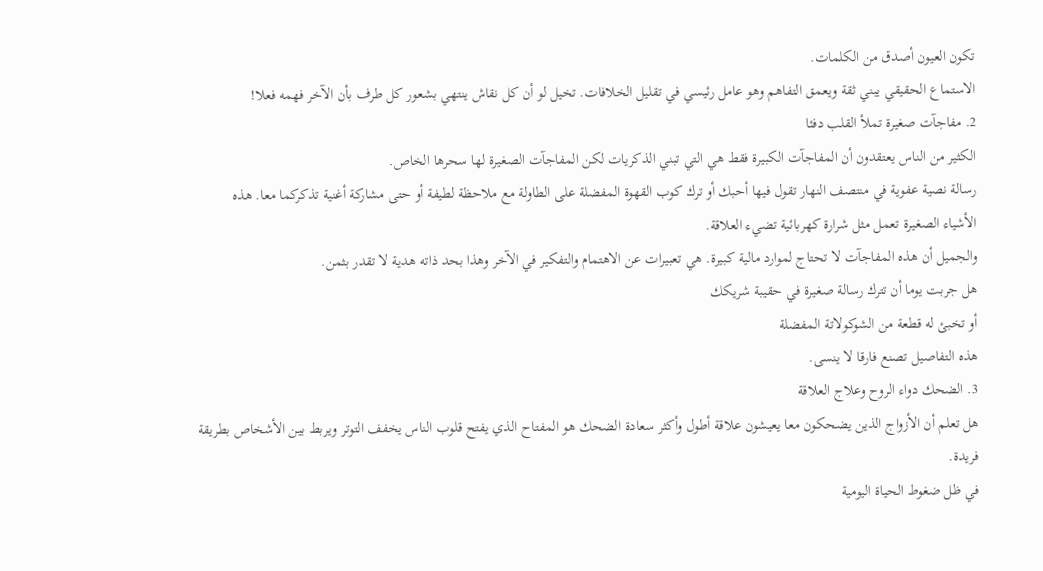تكون العيون أصدق من الكلمات.
الاستماع الحقيقي يبني ثقة ويعمق التفاهم وهو عامل رئيسي في تقليل الخلافات. تخيل لو أن كل نقاش ينتهي بشعور كل طرف بأن الآخر فهمه فعلا!
2. مفاجآت صغيرة تملأ القلب دفئا
الكثير من الناس يعتقدون أن المفاجآت الكبيرة فقط هي التي تبني الذكريات لكن المفاجآت الصغيرة لها سحرها الخاص.
رسالة نصية عفوية في منتصف النهار تقول فيها أحبك أو ترك كوب القهوة المفضلة على الطاولة مع ملاحظة لطيفة أو حتى مشاركة أغنية تذكركما معا. هذه الأشياء الصغيرة تعمل مثل شرارة كهربائية تضيء العلاقة.
والجميل أن هذه المفاجآت لا تحتاج لموارد مالية كبيرة. هي تعبيرات عن الاهتمام والتفكير في الآخر وهذا بحد ذاته هدية لا تقدر بثمن.
هل جربت يوما أن تترك رسالة صغيرة في حقيبة شريكك
أو تخبئ له قطعة من الشوكولاتة المفضلة
هذه التفاصيل تصنع فارقا لا ينسى.
3. الضحك دواء الروح وعلاج العلاقة
هل تعلم أن الأزواج الذين يضحكون معا يعيشون علاقة أطول وأكثر سعادة الضحك هو المفتاح الذي يفتح قلوب الناس يخفف التوتر ويربط بين الأشخاص بطريقة فريدة.
في ظل ضغوط الحياة اليومية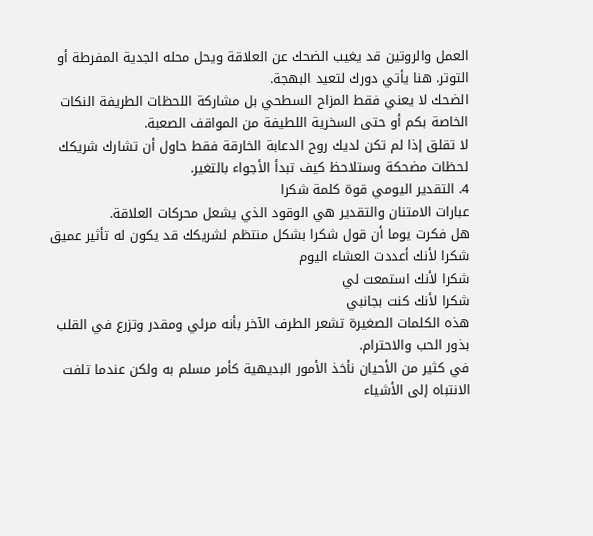العمل والروتين قد يغيب الضحك عن العلاقة ويحل محله الجدية المفرطة أو التوتر. هنا يأتي دورك لتعيد البهجة.
الضحك لا يعني فقط المزاح السطحي بل مشاركة اللحظات الطريفة النكات الخاصة بكم أو حتى السخرية اللطيفة من المواقف الصعبة.
لا تقلق إذا لم تكن لديك روح الدعابة الخارقة فقط حاول أن تشارك شريكك لحظات مضحكة وستلاحظ كيف تبدأ الأجواء بالتغير.
4. التقدير اليومي قوة كلمة شكرا
عبارات الامتنان والتقدير هي الوقود الذي يشعل محركات العلاقة.
هل فكرت يوما أن قول شكرا بشكل منتظم لشريكك قد يكون له تأثير عميق
شكرا لأنك أعددت العشاء اليوم
شكرا لأنك استمعت لي
شكرا لأنك كنت بجانبي
هذه الكلمات الصغيرة تشعر الطرف الآخر بأنه مرئي ومقدر وتزرع في القلب بذور الحب والاحترام.
في كثير من الأحيان نأخذ الأمور البديهية كأمر مسلم به ولكن عندما تلفت الانتباه إلى الأشياء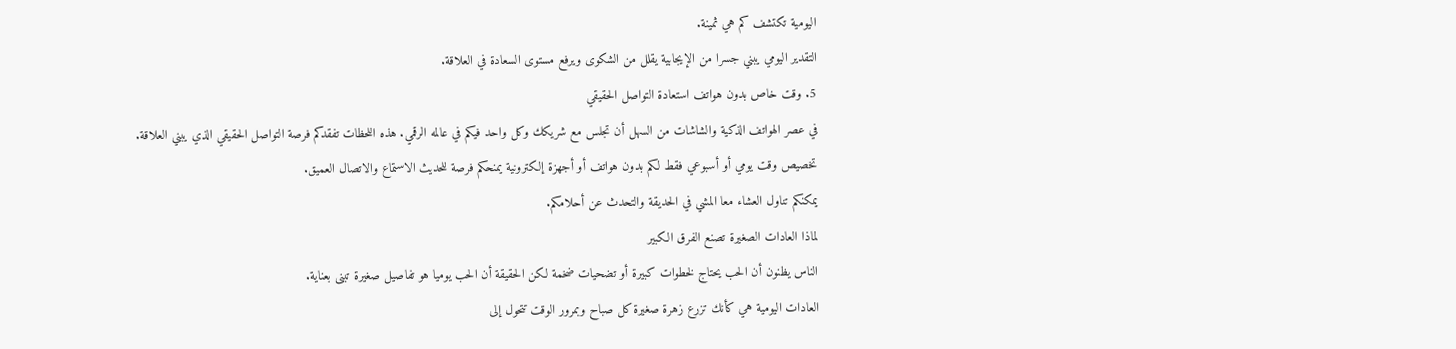اليومية تكتشف كم هي ثمينة.
التقدير اليومي يبني جسرا من الإيجابية يقلل من الشكوى ويرفع مستوى السعادة في العلاقة.
5. وقت خاص بدون هواتف استعادة التواصل الحقيقي
في عصر الهواتف الذكية والشاشات من السهل أن تجلس مع شريكك وكل واحد فيكم في عالمه الرقمي. هذه اللحظات تفقدكم فرصة التواصل الحقيقي الذي يبني العلاقة.
تخصيص وقت يومي أو أسبوعي فقط لكم بدون هواتف أو أجهزة إلكترونية يمنحكم فرصة للحديث الاستماع والاتصال العميق.
يمكنكم تناول العشاء معا المشي في الحديقة والتحدث عن أحلامكم.
لماذا العادات الصغيرة تصنع الفرق الكبير
الناس يظنون أن الحب يحتاج لخطوات كبيرة أو تضحيات ضخمة لكن الحقيقة أن الحب يوميا هو تفاصيل صغيرة تبنى بعناية.
العادات اليومية هي كأنك تزرع زهرة صغيرة كل صباح وبمرور الوقت تتحول إلى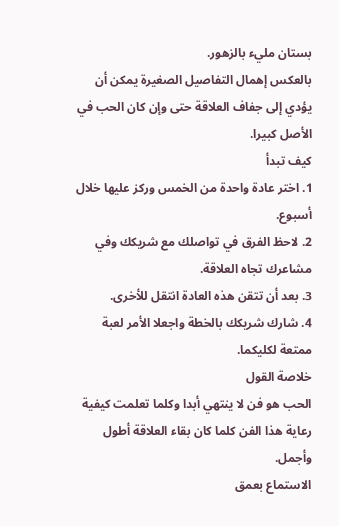بستان مليء بالزهور.
بالعكس إهمال التفاصيل الصغيرة يمكن أن يؤدي إلى جفاف العلاقة حتى وإن كان الحب في الأصل كبيرا.
كيف تبدأ
1. اختر عادة واحدة من الخمس وركز عليها خلال أسبوع.
2. لاحظ الفرق في تواصلك مع شريكك وفي مشاعرك تجاه العلاقة.
3. بعد أن تتقن هذه العادة انتقل للأخرى.
4. شارك شريكك بالخطة واجعلا الأمر لعبة ممتعة لكليكما.
خلاصة القول
الحب هو فن لا ينتهي أبدا وكلما تعلمت كيفية رعاية هذا الفن كلما كان بقاء العلاقة أطول وأجمل.
الاستماع بعمق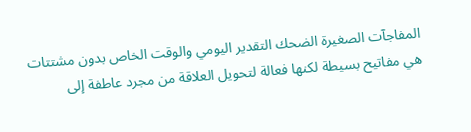المفاجآت الصغيرة الضحك التقدير اليومي والوقت الخاص بدون مشتتات هي مفاتيح بسيطة لكنها فعالة لتحويل العلاقة من مجرد عاطفة إلى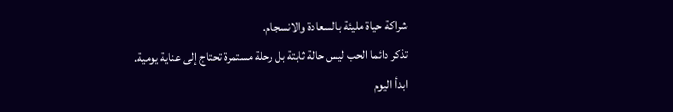شراكة حياة مليئة بالسعادة والانسجام.
تذكر دائما الحب ليس حالة ثابتة بل رحلة مستمرة تحتاج إلى عناية يومية.
ابدأ اليوم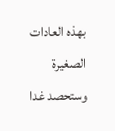بهذه العادات الصغيرة وستحصد غدا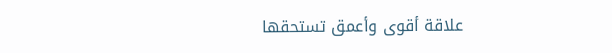علاقة أقوى وأعمق تستحقها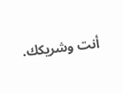أنت وشريكك.